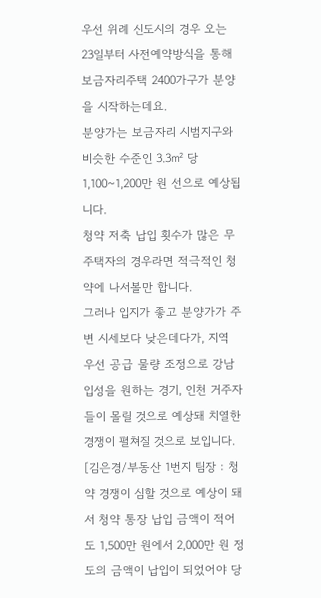우선 위례 신도시의 경우 오는 23일부터 사전예약방식을 통해 보금자리주택 2400가구가 분양을 시작하는데요.
분양가는 보금자리 시범지구와 비슷한 수준인 3.3㎡ 당 1,100~1,200만 원 선으로 예상됩니다.
청약 저축 납입 횟수가 많은 무주택자의 경우라면 적극적인 청약에 나서볼만 합니다.
그러나 입지가 좋고 분양가가 주변 시세보다 낮은데다가, 지역 우선 공급 물량 조정으로 강남 입성을 원하는 경기, 인천 거주자들이 몰릴 것으로 예상돼 치열한 경쟁이 펼쳐질 것으로 보입니다.
[김은경/부동산 1번지 팀장 : 청약 경쟁이 심할 것으로 예상이 돼서 청약 통장 납입 금액이 적어도 1,500만 원에서 2,000만 원 정도의 금액이 납입이 되었어야 당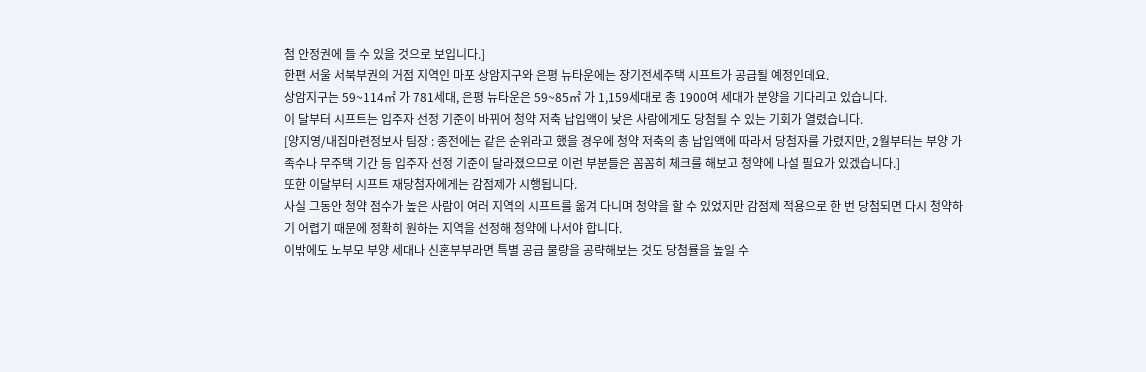첨 안정권에 들 수 있을 것으로 보입니다.]
한편 서울 서북부권의 거점 지역인 마포 상암지구와 은평 뉴타운에는 장기전세주택 시프트가 공급될 예정인데요.
상암지구는 59~114㎡ 가 781세대, 은평 뉴타운은 59~85㎡ 가 1,159세대로 총 1900여 세대가 분양을 기다리고 있습니다.
이 달부터 시프트는 입주자 선정 기준이 바뀌어 청약 저축 납입액이 낮은 사람에게도 당첨될 수 있는 기회가 열렸습니다.
[양지영/내집마련정보사 팀장 : 종전에는 같은 순위라고 했을 경우에 청약 저축의 총 납입액에 따라서 당첨자를 가렸지만, 2월부터는 부양 가족수나 무주택 기간 등 입주자 선정 기준이 달라졌으므로 이런 부분들은 꼼꼼히 체크를 해보고 청약에 나설 필요가 있겠습니다.]
또한 이달부터 시프트 재당첨자에게는 감점제가 시행됩니다.
사실 그동안 청약 점수가 높은 사람이 여러 지역의 시프트를 옮겨 다니며 청약을 할 수 있었지만 감점제 적용으로 한 번 당첨되면 다시 청약하기 어렵기 때문에 정확히 원하는 지역을 선정해 청약에 나서야 합니다.
이밖에도 노부모 부양 세대나 신혼부부라면 특별 공급 물량을 공략해보는 것도 당첨률을 높일 수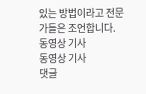있는 방법이라고 전문가들은 조언합니다.
동영상 기사
동영상 기사
댓글